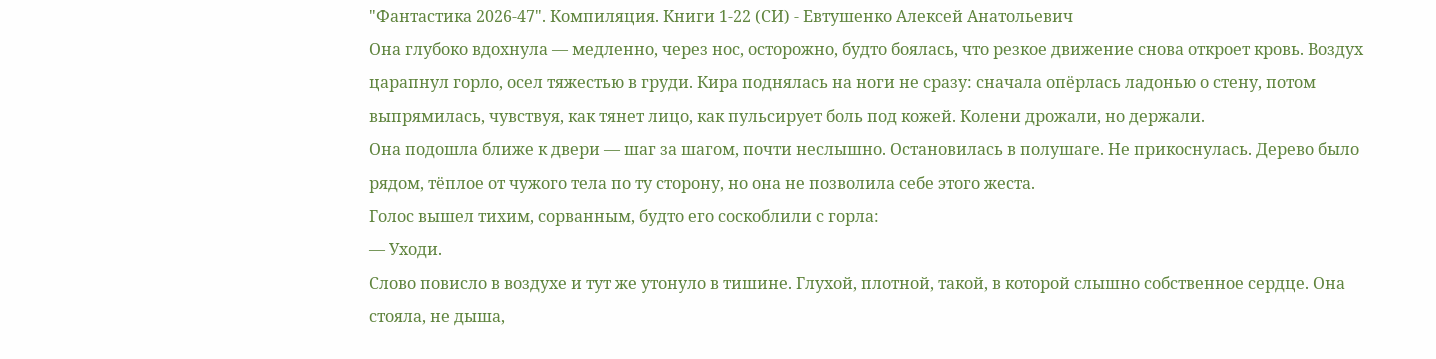"Фантастика 2026-47". Компиляция. Книги 1-22 (СИ) - Евтушенко Алексей Анатольевич
Она глубоко вдохнула — медленно, через нос, осторожно, будто боялась, что резкое движение снова откроет кровь. Воздух царапнул горло, осел тяжестью в груди. Кира поднялась на ноги не сразу: сначала опёрлась ладонью о стену, потом выпрямилась, чувствуя, как тянет лицо, как пульсирует боль под кожей. Колени дрожали, но держали.
Она подошла ближе к двери — шаг за шагом, почти неслышно. Остановилась в полушаге. Не прикоснулась. Дерево было рядом, тёплое от чужого тела по ту сторону, но она не позволила себе этого жеста.
Голос вышел тихим, сорванным, будто его соскоблили с горла:
— Уходи.
Слово повисло в воздухе и тут же утонуло в тишине. Глухой, плотной, такой, в которой слышно собственное сердце. Она стояла, не дыша,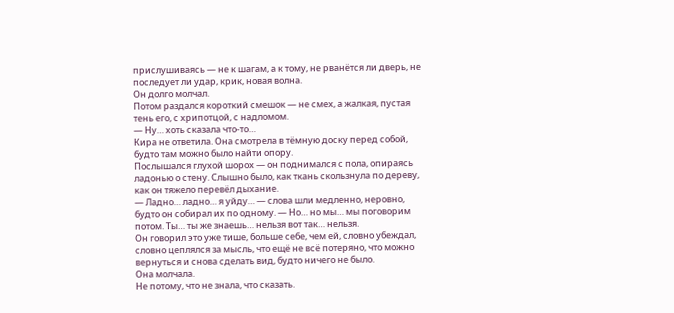прислушиваясь — не к шагам, а к тому, не рванётся ли дверь, не последует ли удар, крик, новая волна.
Он долго молчал.
Потом раздался короткий смешок — не смех, а жалкая, пустая тень его, с хрипотцой, с надломом.
— Ну… хоть сказала что-то…
Кира не ответила. Она смотрела в тёмную доску перед собой, будто там можно было найти опору.
Послышался глухой шорох — он поднимался с пола, опираясь ладонью о стену. Слышно было, как ткань скользнула по дереву, как он тяжело перевёл дыхание.
— Ладно… ладно… я уйду… — слова шли медленно, неровно, будто он собирал их по одному. — Но… но мы… мы поговорим потом. Ты… ты же знаешь… нельзя вот так… нельзя.
Он говорил это уже тише, больше себе, чем ей, словно убеждал, словно цеплялся за мысль, что ещё не всё потеряно, что можно вернуться и снова сделать вид, будто ничего не было.
Она молчала.
Не потому, что не знала, что сказать.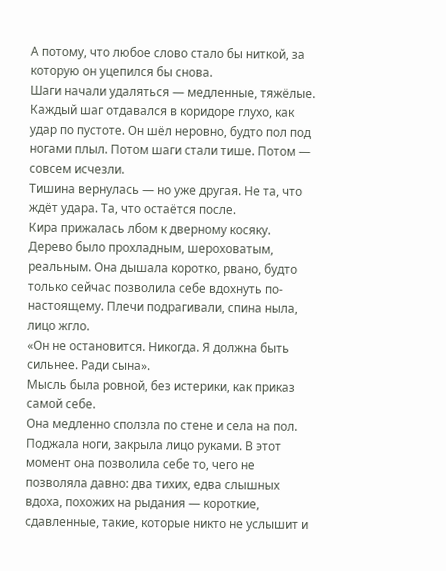А потому, что любое слово стало бы ниткой, за которую он уцепился бы снова.
Шаги начали удаляться — медленные, тяжёлые. Каждый шаг отдавался в коридоре глухо, как удар по пустоте. Он шёл неровно, будто пол под ногами плыл. Потом шаги стали тише. Потом — совсем исчезли.
Тишина вернулась — но уже другая. Не та, что ждёт удара. Та, что остаётся после.
Кира прижалась лбом к дверному косяку. Дерево было прохладным, шероховатым, реальным. Она дышала коротко, рвано, будто только сейчас позволила себе вдохнуть по-настоящему. Плечи подрагивали, спина ныла, лицо жгло.
«Он не остановится. Никогда. Я должна быть сильнее. Ради сына».
Мысль была ровной, без истерики, как приказ самой себе.
Она медленно сползла по стене и села на пол. Поджала ноги, закрыла лицо руками. В этот момент она позволила себе то, чего не позволяла давно: два тихих, едва слышных вдоха, похожих на рыдания — короткие, сдавленные, такие, которые никто не услышит и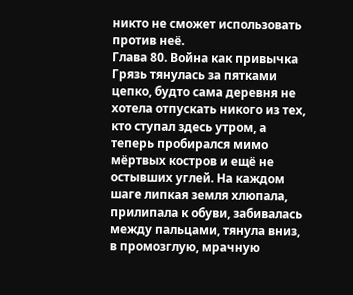никто не сможет использовать против неё.
Глава 80. Война как привычка
Грязь тянулась за пятками цепко, будто сама деревня не хотела отпускать никого из тех, кто ступал здесь утром, а теперь пробирался мимо мёртвых костров и ещё не остывших углей. На каждом шаге липкая земля хлюпала, прилипала к обуви, забивалась между пальцами, тянула вниз, в промозглую, мрачную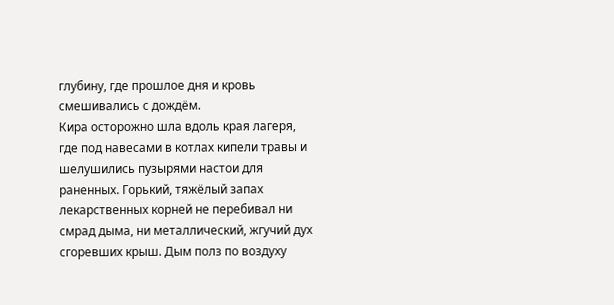глубину, где прошлое дня и кровь смешивались с дождём.
Кира осторожно шла вдоль края лагеря, где под навесами в котлах кипели травы и шелушились пузырями настои для раненных. Горький, тяжёлый запах лекарственных корней не перебивал ни смрад дыма, ни металлический, жгучий дух сгоревших крыш. Дым полз по воздуху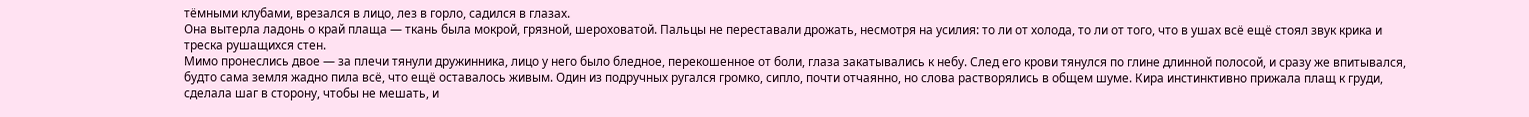тёмными клубами, врезался в лицо, лез в горло, садился в глазах.
Она вытерла ладонь о край плаща — ткань была мокрой, грязной, шероховатой. Пальцы не переставали дрожать, несмотря на усилия: то ли от холода, то ли от того, что в ушах всё ещё стоял звук крика и треска рушащихся стен.
Мимо пронеслись двое — за плечи тянули дружинника, лицо у него было бледное, перекошенное от боли, глаза закатывались к небу. След его крови тянулся по глине длинной полосой, и сразу же впитывался, будто сама земля жадно пила всё, что ещё оставалось живым. Один из подручных ругался громко, сипло, почти отчаянно, но слова растворялись в общем шуме. Кира инстинктивно прижала плащ к груди, сделала шаг в сторону, чтобы не мешать, и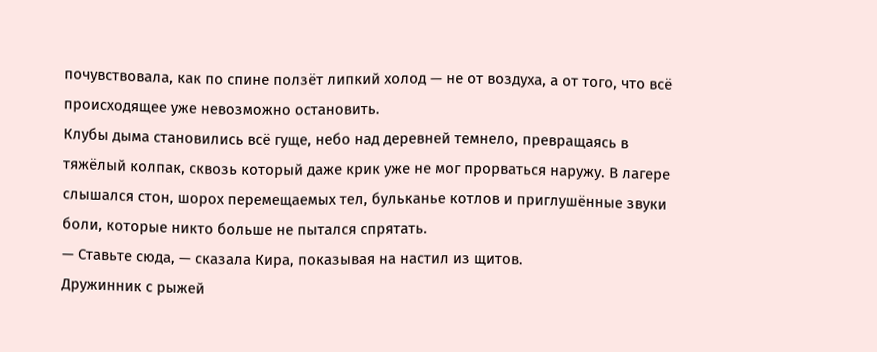почувствовала, как по спине ползёт липкий холод — не от воздуха, а от того, что всё происходящее уже невозможно остановить.
Клубы дыма становились всё гуще, небо над деревней темнело, превращаясь в тяжёлый колпак, сквозь который даже крик уже не мог прорваться наружу. В лагере слышался стон, шорох перемещаемых тел, бульканье котлов и приглушённые звуки боли, которые никто больше не пытался спрятать.
— Ставьте сюда, — сказала Кира, показывая на настил из щитов.
Дружинник с рыжей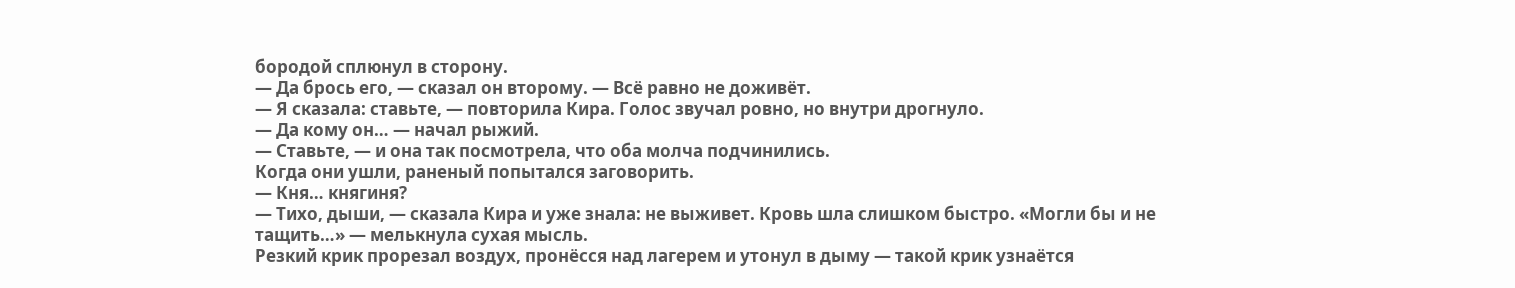бородой сплюнул в сторону.
— Да брось его, — сказал он второму. — Всё равно не доживёт.
— Я сказала: ставьте, — повторила Кира. Голос звучал ровно, но внутри дрогнуло.
— Да кому он… — начал рыжий.
— Ставьте, — и она так посмотрела, что оба молча подчинились.
Когда они ушли, раненый попытался заговорить.
— Кня… княгиня?
— Тихо, дыши, — сказала Кира и уже знала: не выживет. Кровь шла слишком быстро. «Могли бы и не тащить…» — мелькнула сухая мысль.
Резкий крик прорезал воздух, пронёсся над лагерем и утонул в дыму — такой крик узнаётся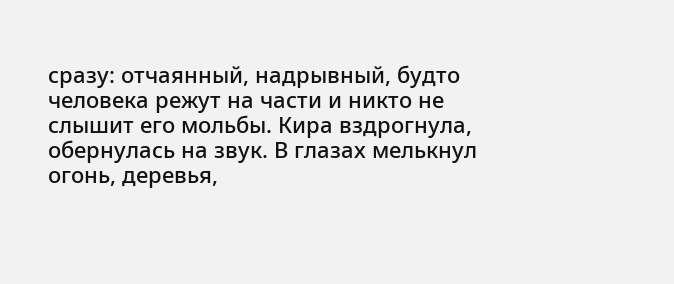сразу: отчаянный, надрывный, будто человека режут на части и никто не слышит его мольбы. Кира вздрогнула, обернулась на звук. В глазах мелькнул огонь, деревья,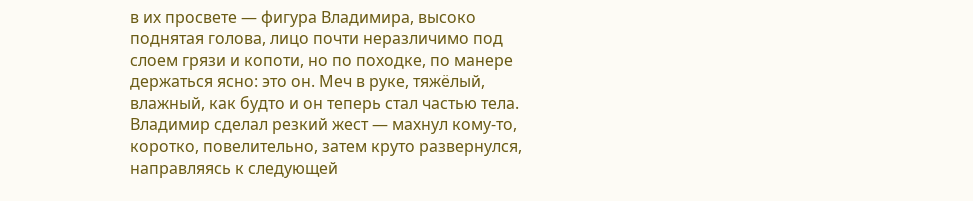в их просвете — фигура Владимира, высоко поднятая голова, лицо почти неразличимо под слоем грязи и копоти, но по походке, по манере держаться ясно: это он. Меч в руке, тяжёлый, влажный, как будто и он теперь стал частью тела. Владимир сделал резкий жест — махнул кому-то, коротко, повелительно, затем круто развернулся, направляясь к следующей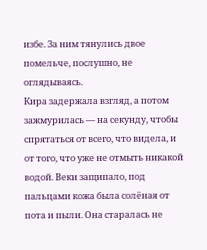избе. За ним тянулись двое помельче, послушно, не оглядываясь.
Кира задержала взгляд, а потом зажмурилась — на секунду, чтобы спрятаться от всего, что видела, и от того, что уже не отмыть никакой водой. Веки защипало, под пальцами кожа была солёная от пота и пыли. Она старалась не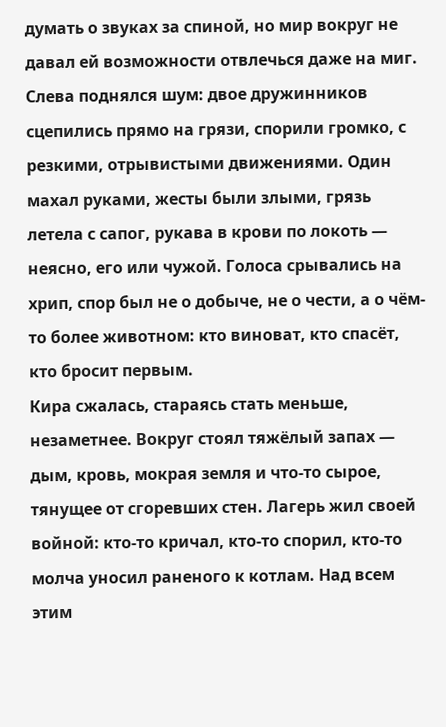думать о звуках за спиной, но мир вокруг не давал ей возможности отвлечься даже на миг.
Слева поднялся шум: двое дружинников сцепились прямо на грязи, спорили громко, с резкими, отрывистыми движениями. Один махал руками, жесты были злыми, грязь летела с сапог, рукава в крови по локоть — неясно, его или чужой. Голоса срывались на хрип, спор был не о добыче, не о чести, а о чём-то более животном: кто виноват, кто спасёт, кто бросит первым.
Кира сжалась, стараясь стать меньше, незаметнее. Вокруг стоял тяжёлый запах — дым, кровь, мокрая земля и что-то сырое, тянущее от сгоревших стен. Лагерь жил своей войной: кто-то кричал, кто-то спорил, кто-то молча уносил раненого к котлам. Над всем этим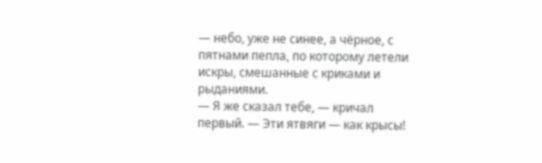— небо, уже не синее, а чёрное, с пятнами пепла, по которому летели искры, смешанные с криками и рыданиями.
— Я же сказал тебе, — кричал первый. — Эти ятвяги — как крысы!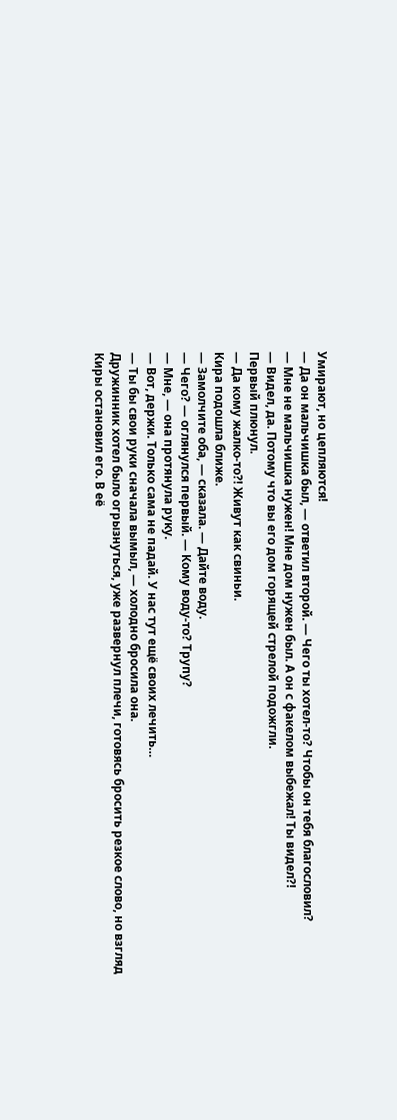Умирают, но цепляются!
— Да он мальчишка был, — ответил второй. — Чего ты хотел-то? Чтобы он тебя благословил?
— Мне не мальчишка нужен! Мне дом нужен был. А он с факелом выбежал! Ты видел?!
— Видел, да. Потому что вы его дом горящей стрелой подожгли.
Первый плюнул.
— Да кому жалко-то?! Живут как свиньи.
Кира подошла ближе.
— Замолчите оба, — сказала. — Дайте воду.
— Чего? — оглянулся первый. — Кому воду-то? Трупу?
— Мне, — она протянула руку.
— Вот, держи. Только сама не падай. У нас тут ещё своих лечить…
— Ты бы свои руки сначала вымыл, — холодно бросила она.
Дружинник хотел было огрызнуться, уже развернул плечи, готовясь бросить резкое слово, но взгляд Киры остановил его. В её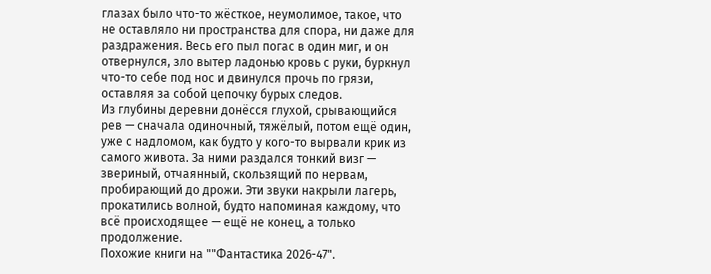глазах было что-то жёсткое, неумолимое, такое, что не оставляло ни пространства для спора, ни даже для раздражения. Весь его пыл погас в один миг, и он отвернулся, зло вытер ладонью кровь с руки, буркнул что-то себе под нос и двинулся прочь по грязи, оставляя за собой цепочку бурых следов.
Из глубины деревни донёсся глухой, срывающийся рев — сначала одиночный, тяжёлый, потом ещё один, уже с надломом, как будто у кого-то вырвали крик из самого живота. За ними раздался тонкий визг — звериный, отчаянный, скользящий по нервам, пробирающий до дрожи. Эти звуки накрыли лагерь, прокатились волной, будто напоминая каждому, что всё происходящее — ещё не конец, а только продолжение.
Похожие книги на ""Фантастика 2026-47".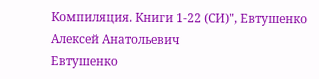Компиляция. Книги 1-22 (СИ)", Евтушенко Алексей Анатольевич
Евтушенко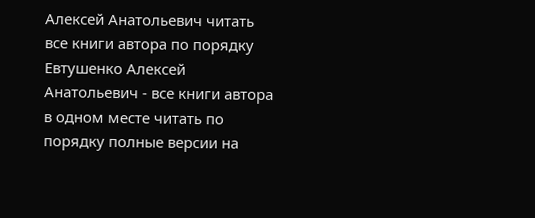Алексей Анатольевич читать все книги автора по порядку
Евтушенко Алексей Анатольевич - все книги автора в одном месте читать по порядку полные версии на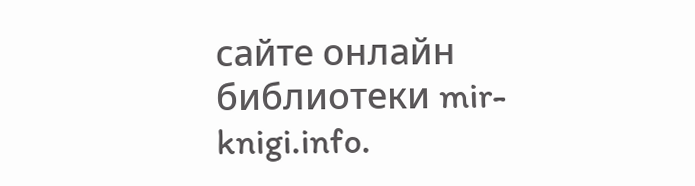сайте онлайн библиотеки mir-knigi.info.